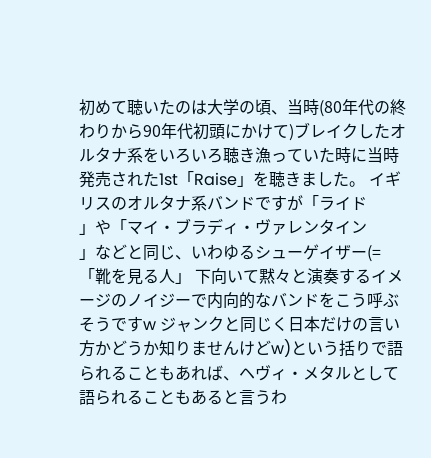初めて聴いたのは大学の頃、当時(80年代の終わりから90年代初頭にかけて)ブレイクしたオルタナ系をいろいろ聴き漁っていた時に当時発売された1st「Raise」を聴きました。 イギリスのオルタナ系バンドですが「ライド
」や「マイ・ブラディ・ヴァレンタイン
」などと同じ、いわゆるシューゲイザー(=「靴を見る人」 下向いて黙々と演奏するイメージのノイジーで内向的なバンドをこう呼ぶそうですw ジャンクと同じく日本だけの言い方かどうか知りませんけどw)という括りで語られることもあれば、ヘヴィ・メタルとして語られることもあると言うわ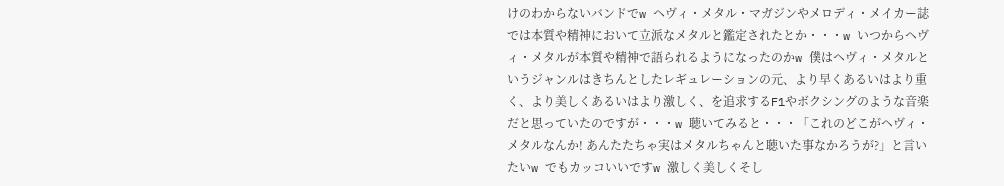けのわからないバンドでw ヘヴィ・メタル・マガジンやメロディ・メイカー誌では本質や精神において立派なメタルと鑑定されたとか・・・w いつからヘヴィ・メタルが本質や精神で語られるようになったのかw 僕はヘヴィ・メタルというジャンルはきちんとしたレギュレーションの元、より早くあるいはより重く、より美しくあるいはより激しく、を追求するF1やボクシングのような音楽だと思っていたのですが・・・w 聴いてみると・・・「これのどこがヘヴィ・メタルなんか! あんたたちゃ実はメタルちゃんと聴いた事なかろうが?」と言いたいw でもカッコいいですw 激しく美しくそし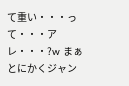て重い・・・って・・・アレ・・・?w まぁとにかくジャン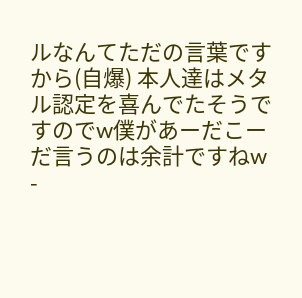ルなんてただの言葉ですから(自爆) 本人達はメタル認定を喜んでたそうですのでw僕があーだこーだ言うのは余計ですねw
-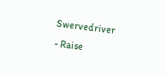Swervedriver
- Raise